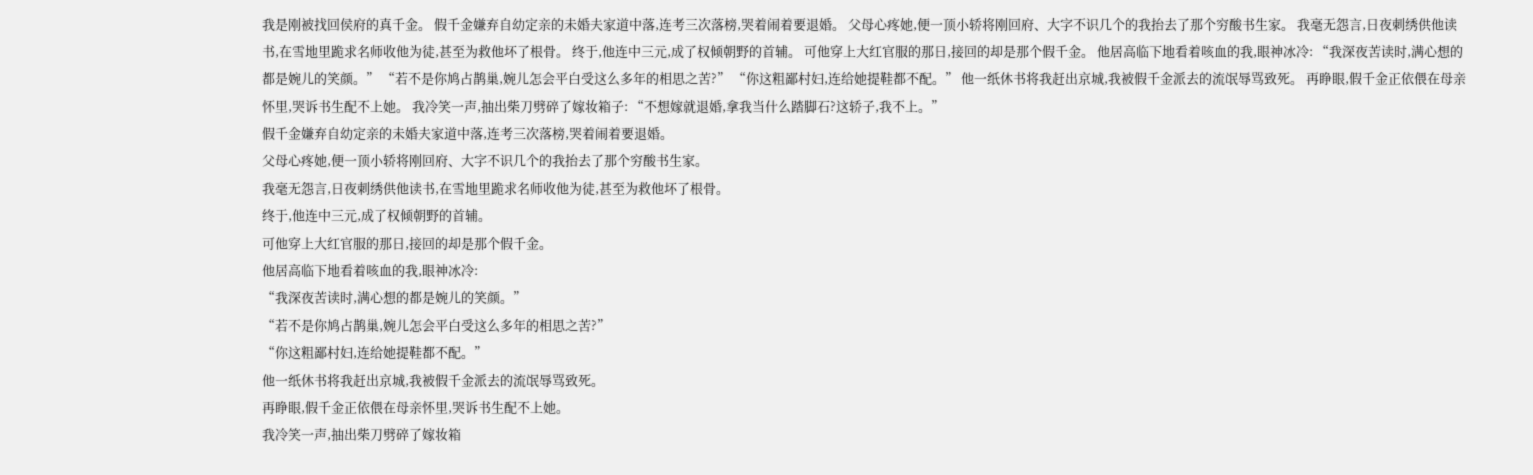我是刚被找回侯府的真千金。 假千金嫌弃自幼定亲的未婚夫家道中落,连考三次落榜,哭着闹着要退婚。 父母心疼她,便一顶小轿将刚回府、大字不识几个的我抬去了那个穷酸书生家。 我毫无怨言,日夜刺绣供他读书,在雪地里跪求名师收他为徒,甚至为救他坏了根骨。 终于,他连中三元,成了权倾朝野的首辅。 可他穿上大红官服的那日,接回的却是那个假千金。 他居高临下地看着咳血的我,眼神冰冷: “我深夜苦读时,满心想的都是婉儿的笑颜。” “若不是你鸠占鹊巢,婉儿怎会平白受这么多年的相思之苦?” “你这粗鄙村妇,连给她提鞋都不配。” 他一纸休书将我赶出京城,我被假千金派去的流氓辱骂致死。 再睁眼,假千金正依偎在母亲怀里,哭诉书生配不上她。 我冷笑一声,抽出柴刀劈碎了嫁妆箱子: “不想嫁就退婚,拿我当什么踏脚石?这轿子,我不上。”
假千金嫌弃自幼定亲的未婚夫家道中落,连考三次落榜,哭着闹着要退婚。
父母心疼她,便一顶小轿将刚回府、大字不识几个的我抬去了那个穷酸书生家。
我毫无怨言,日夜刺绣供他读书,在雪地里跪求名师收他为徒,甚至为救他坏了根骨。
终于,他连中三元,成了权倾朝野的首辅。
可他穿上大红官服的那日,接回的却是那个假千金。
他居高临下地看着咳血的我,眼神冰冷:
“我深夜苦读时,满心想的都是婉儿的笑颜。”
“若不是你鸠占鹊巢,婉儿怎会平白受这么多年的相思之苦?”
“你这粗鄙村妇,连给她提鞋都不配。”
他一纸休书将我赶出京城,我被假千金派去的流氓辱骂致死。
再睁眼,假千金正依偎在母亲怀里,哭诉书生配不上她。
我冷笑一声,抽出柴刀劈碎了嫁妆箱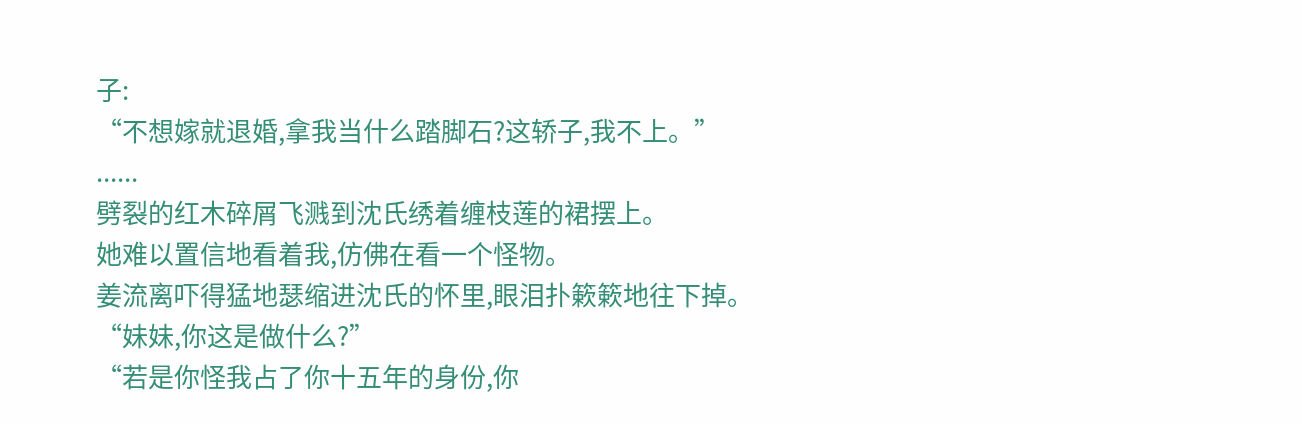子:
“不想嫁就退婚,拿我当什么踏脚石?这轿子,我不上。”
......
劈裂的红木碎屑飞溅到沈氏绣着缠枝莲的裙摆上。
她难以置信地看着我,仿佛在看一个怪物。
姜流离吓得猛地瑟缩进沈氏的怀里,眼泪扑簌簌地往下掉。
“妹妹,你这是做什么?”
“若是你怪我占了你十五年的身份,你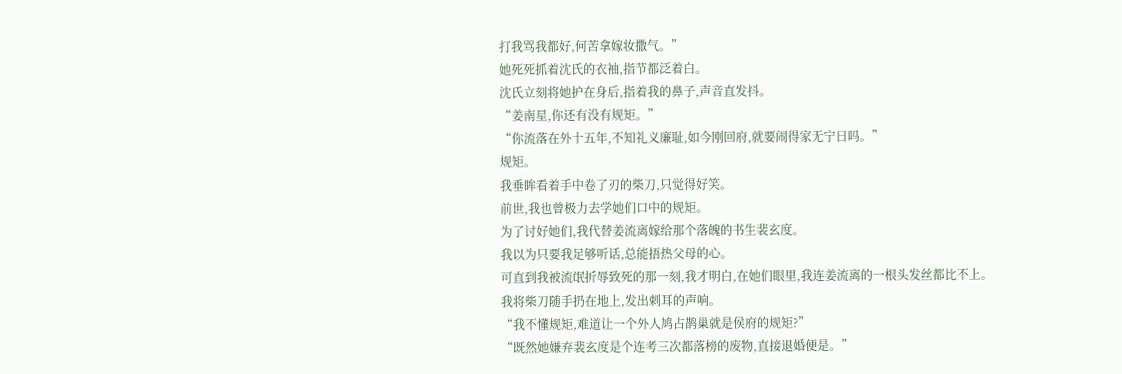打我骂我都好,何苦拿嫁妆撒气。”
她死死抓着沈氏的衣袖,指节都泛着白。
沈氏立刻将她护在身后,指着我的鼻子,声音直发抖。
“姜南星,你还有没有规矩。”
“你流落在外十五年,不知礼义廉耻,如今刚回府,就要闹得家无宁日吗。”
规矩。
我垂眸看着手中卷了刃的柴刀,只觉得好笑。
前世,我也曾极力去学她们口中的规矩。
为了讨好她们,我代替姜流离嫁给那个落魄的书生裴玄度。
我以为只要我足够听话,总能捂热父母的心。
可直到我被流氓折辱致死的那一刻,我才明白,在她们眼里,我连姜流离的一根头发丝都比不上。
我将柴刀随手扔在地上,发出刺耳的声响。
“我不懂规矩,难道让一个外人鸠占鹊巢就是侯府的规矩?”
“既然她嫌弃裴玄度是个连考三次都落榜的废物,直接退婚便是。”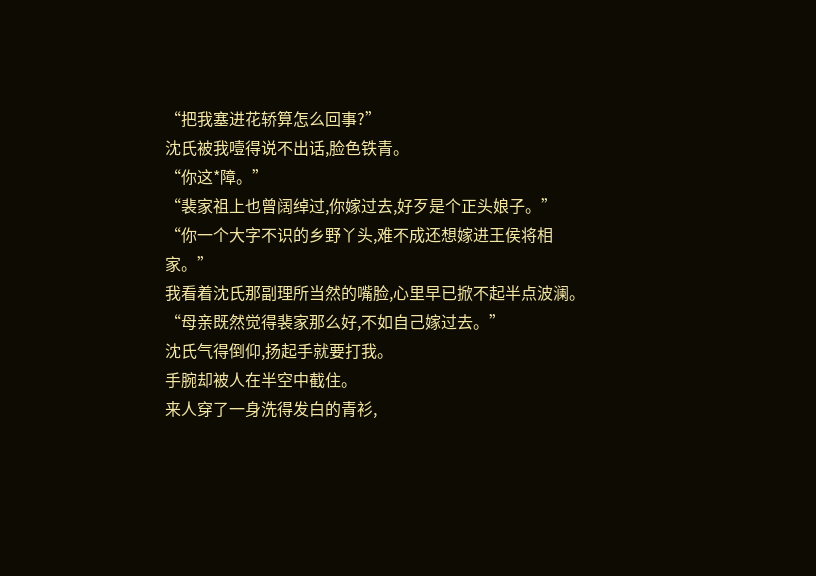“把我塞进花轿算怎么回事?”
沈氏被我噎得说不出话,脸色铁青。
“你这*障。”
“裴家祖上也曾阔绰过,你嫁过去,好歹是个正头娘子。”
“你一个大字不识的乡野丫头,难不成还想嫁进王侯将相家。”
我看着沈氏那副理所当然的嘴脸,心里早已掀不起半点波澜。
“母亲既然觉得裴家那么好,不如自己嫁过去。”
沈氏气得倒仰,扬起手就要打我。
手腕却被人在半空中截住。
来人穿了一身洗得发白的青衫,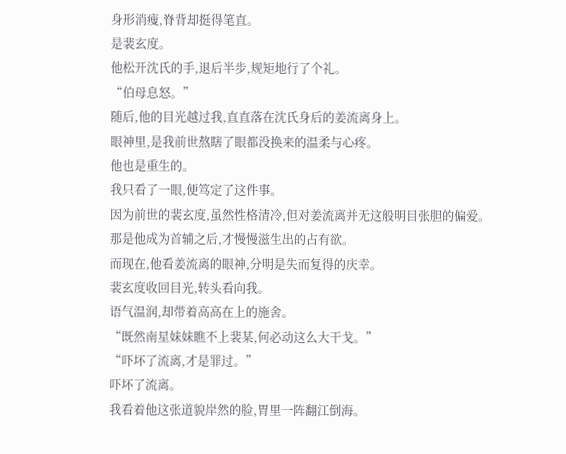身形消瘦,脊背却挺得笔直。
是裴玄度。
他松开沈氏的手,退后半步,规矩地行了个礼。
“伯母息怒。”
随后,他的目光越过我,直直落在沈氏身后的姜流离身上。
眼神里,是我前世熬瞎了眼都没换来的温柔与心疼。
他也是重生的。
我只看了一眼,便笃定了这件事。
因为前世的裴玄度,虽然性格清冷,但对姜流离并无这般明目张胆的偏爱。
那是他成为首辅之后,才慢慢滋生出的占有欲。
而现在,他看姜流离的眼神,分明是失而复得的庆幸。
裴玄度收回目光,转头看向我。
语气温润,却带着高高在上的施舍。
“既然南星妹妹瞧不上裴某,何必动这么大干戈。”
“吓坏了流离,才是罪过。”
吓坏了流离。
我看着他这张道貌岸然的脸,胃里一阵翻江倒海。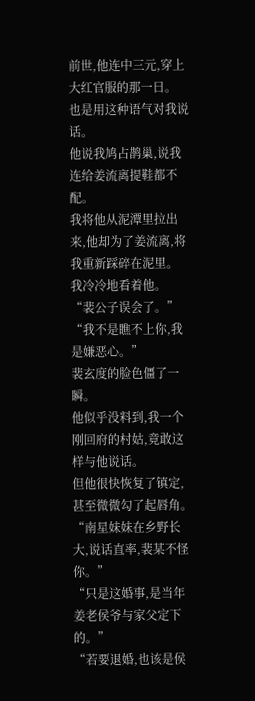前世,他连中三元,穿上大红官服的那一日。
也是用这种语气对我说话。
他说我鸠占鹊巢,说我连给姜流离提鞋都不配。
我将他从泥潭里拉出来,他却为了姜流离,将我重新踩碎在泥里。
我冷冷地看着他。
“裴公子误会了。”
“我不是瞧不上你,我是嫌恶心。”
裴玄度的脸色僵了一瞬。
他似乎没料到,我一个刚回府的村姑,竟敢这样与他说话。
但他很快恢复了镇定,甚至微微勾了起唇角。
“南星妹妹在乡野长大,说话直率,裴某不怪你。”
“只是这婚事,是当年姜老侯爷与家父定下的。”
“若要退婚,也该是侯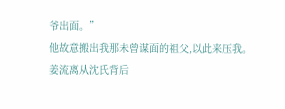爷出面。”
他故意搬出我那未曾谋面的祖父,以此来压我。
姜流离从沈氏背后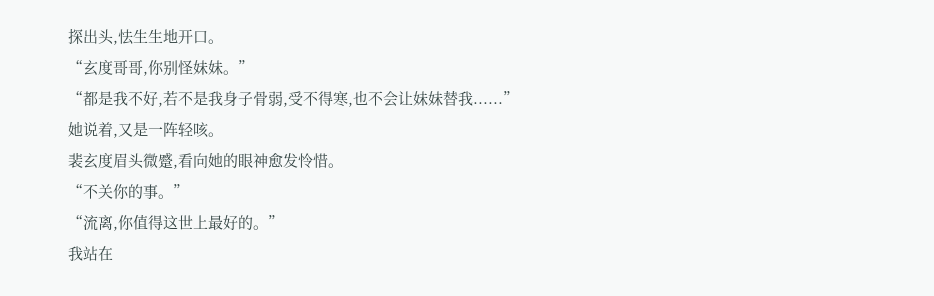探出头,怯生生地开口。
“玄度哥哥,你别怪妹妹。”
“都是我不好,若不是我身子骨弱,受不得寒,也不会让妹妹替我......”
她说着,又是一阵轻咳。
裴玄度眉头微蹙,看向她的眼神愈发怜惜。
“不关你的事。”
“流离,你值得这世上最好的。”
我站在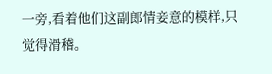一旁,看着他们这副郎情妾意的模样,只觉得滑稽。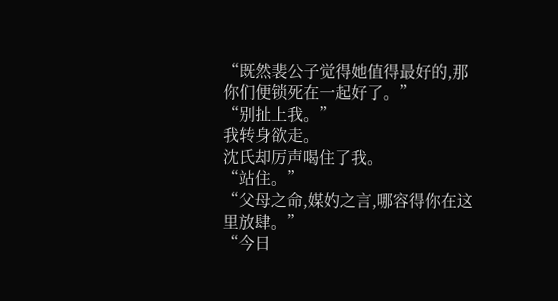“既然裴公子觉得她值得最好的,那你们便锁死在一起好了。”
“别扯上我。”
我转身欲走。
沈氏却厉声喝住了我。
“站住。”
“父母之命,媒妁之言,哪容得你在这里放肆。”
“今日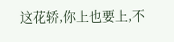这花轿,你上也要上,不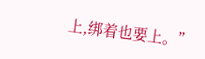上,绑着也要上。”